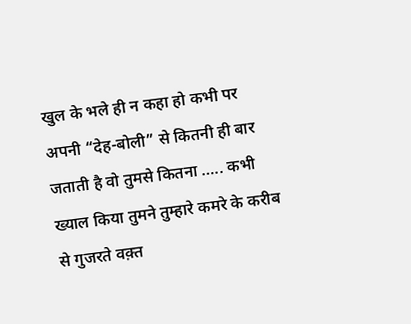खुल के भले ही न कहा हो कभी पर अपनी “देह-बोली” से कितनी ही बार जताती है वो तुमसे कितना ….. कभी ख्याल किया तुमने तुम्हारे कमरे के करीब से गुजरते वक़्त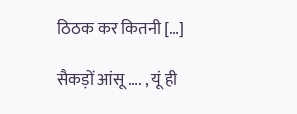ठिठक कर कितनी […]

सैकड़ों आंसू …. , यूं ही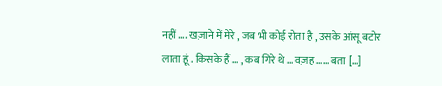नहीं …. खज़ाने में मेरे , जब भी कोई रोता है , उसके आंसू बटोर लाता हूं . किसके हैं … , कब गिरे थे … वज़ह …… बता […]